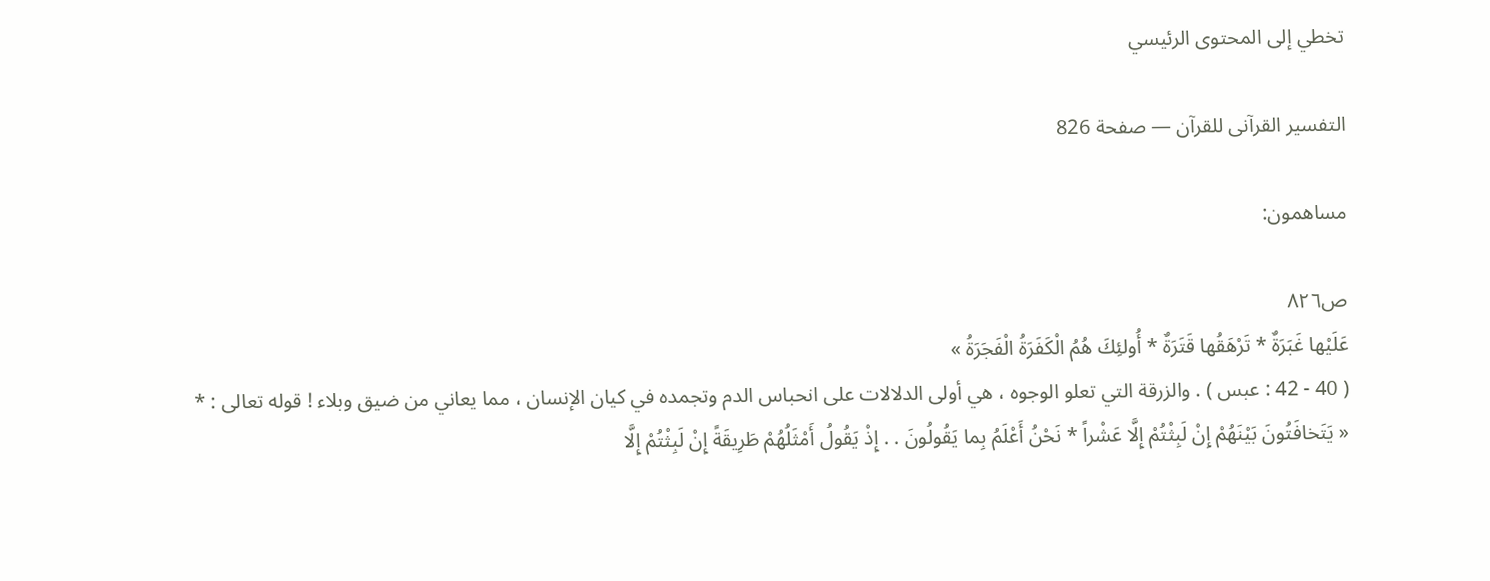تخطي إلى المحتوى الرئيسي

التفسير القرآنى للقرآن — صفحة 826

مساهمون:

ص٨٢٦
عَلَيْها غَبَرَةٌ * تَرْهَقُها قَتَرَةٌ * أُولئِكَ هُمُ الْكَفَرَةُ الْفَجَرَةُ »
( 40 - 42 : عبس ) . والزرقة التي تعلو الوجوه ، هي أولى الدلالات على انحباس الدم وتجمده في كيان الإنسان ، مما يعاني من ضيق وبلاء ! قوله تعالى : *
« يَتَخافَتُونَ بَيْنَهُمْ إِنْ لَبِثْتُمْ إِلَّا عَشْراً * نَحْنُ أَعْلَمُ بِما يَقُولُونَ . . إِذْ يَقُولُ أَمْثَلُهُمْ طَرِيقَةً إِنْ لَبِثْتُمْ إِلَّا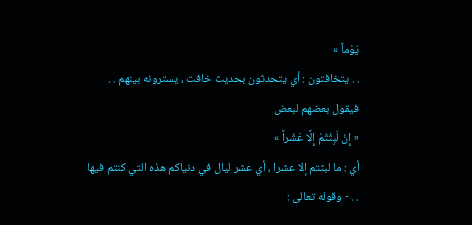يَوْماً »
. . يتخافتون : أي يتحدثون بحديث خافت ، يسترونه بينهم . . فيقول بعضهم لبعض
« إِنْ لَبِثْتُمْ إِلَّا عَشْراً »
أي : ما لبثتم إلا عشرا ، أي عشر ليال في دنياكم هذه التي كنتم فيها . . - وقوله تعالى :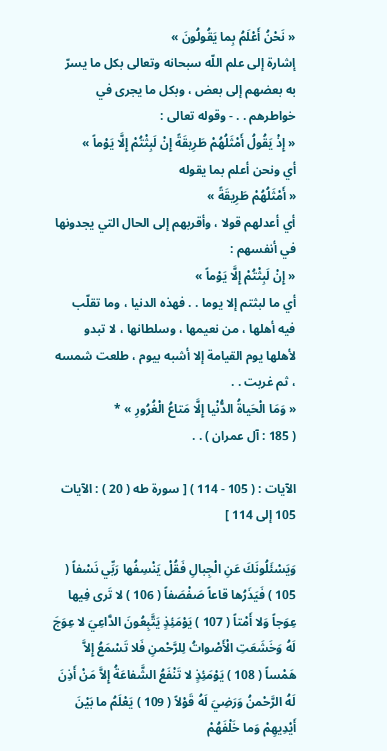« نَحْنُ أَعْلَمُ بِما يَقُولُونَ »
إشارة إلى علم اللّه سبحانه وتعالى بكل ما يسرّ به بعضهم إلى بعض ، وبكل ما يجرى في خواطرهم . . - وقوله تعالى :
« إِذْ يَقُولُ أَمْثَلُهُمْ طَرِيقَةً إِنْ لَبِثْتُمْ إِلَّا يَوْماً »
أي ونحن أعلم بما يقوله
« أَمْثَلُهُمْ طَرِيقَةً »
أي أعدلهم قولا ، وأقربهم إلى الحال التي يجدونها في أنفسهم :
« إِنْ لَبِثْتُمْ إِلَّا يَوْماً »
أي ما لبثتم إلا يوما . . فهذه الدنيا ، وما تقلّب فيه أهلها ، من نعيمها ، وسلطانها ، لا تبدو لأهلها يوم القيامة إلا أشبه بيوم ، طلعت شمسه ، ثم غربت . .
« وَمَا الْحَياةُ الدُّنْيا إِلَّا مَتاعُ الْغُرُورِ » *
( 185 : آل عمران ) . .

الآيات : ( 105 - 114 ) [ سورة طه ( 20 ) : الآيات 105 إلى 114 ]

وَيَسْئَلُونَكَ عَنِ الْجِبالِ فَقُلْ يَنْسِفُها رَبِّي نَسْفاً ( 105 ) فَيَذَرُها قاعاً صَفْصَفاً ( 106 ) لا تَرى فِيها عِوَجاً وَلا أَمْتاً ( 107 ) يَوْمَئِذٍ يَتَّبِعُونَ الدَّاعِيَ لا عِوَجَ لَهُ وَخَشَعَتِ الْأَصْواتُ لِلرَّحْمنِ فَلا تَسْمَعُ إِلاَّ هَمْساً ( 108 ) يَوْمَئِذٍ لا تَنْفَعُ الشَّفاعَةُ إِلاَّ مَنْ أَذِنَ لَهُ الرَّحْمنُ وَرَضِيَ لَهُ قَوْلاً ( 109 ) يَعْلَمُ ما بَيْنَ أَيْدِيهِمْ وَما خَلْفَهُمْ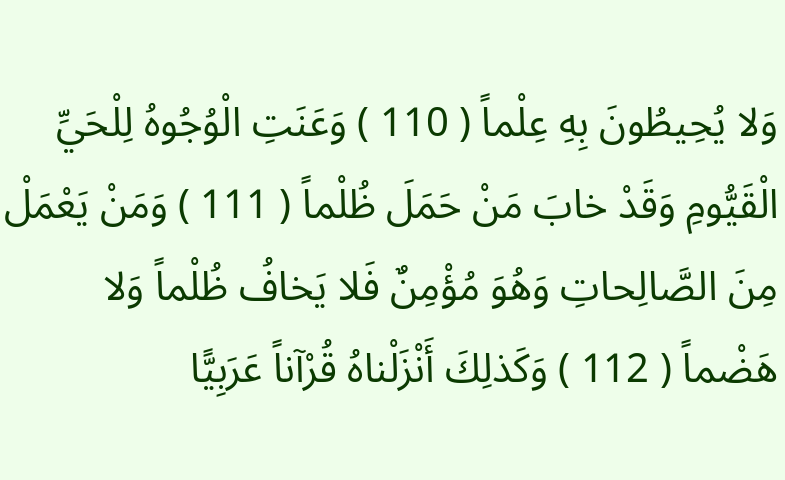وَلا يُحِيطُونَ بِهِ عِلْماً ( 110 ) وَعَنَتِ الْوُجُوهُ لِلْحَيِّ الْقَيُّومِ وَقَدْ خابَ مَنْ حَمَلَ ظُلْماً ( 111 ) وَمَنْ يَعْمَلْ مِنَ الصَّالِحاتِ وَهُوَ مُؤْمِنٌ فَلا يَخافُ ظُلْماً وَلا هَضْماً ( 112 ) وَكَذلِكَ أَنْزَلْناهُ قُرْآناً عَرَبِيًّا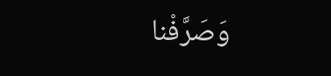وَصَرَّفْنا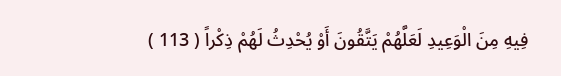فِيهِ مِنَ الْوَعِيدِ لَعَلَّهُمْ يَتَّقُونَ أَوْ يُحْدِثُ لَهُمْ ذِكْراً ( 113 )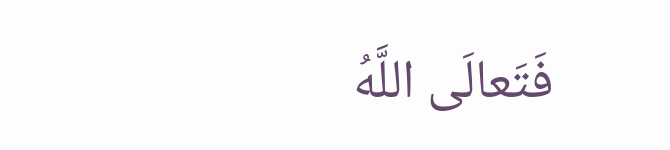فَتَعالَى اللَّهُ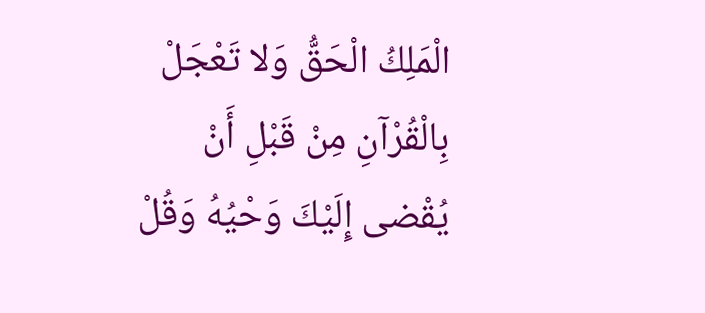الْمَلِكُ الْحَقُّ وَلا تَعْجَلْ بِالْقُرْآنِ مِنْ قَبْلِ أَنْ يُقْضى إِلَيْكَ وَحْيُهُ وَقُلْ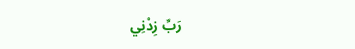رَبِّ زِدْنِي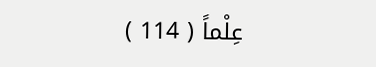عِلْماً ( 114 )